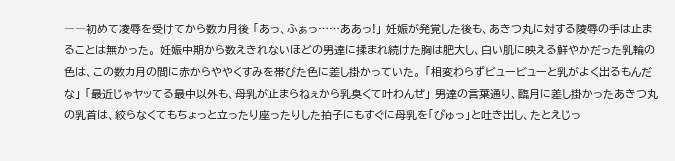――初めて凌辱を受けてから数カ月後 「あっ、ふぁっ……ああっ!」 妊娠が発覚した後も、あきつ丸に対する陵辱の手は止まることは無かった。 妊娠中期から数えきれないほどの男達に揉まれ続けた胸は肥大し、白い肌に映える鮮やかだった乳輪の色は、この数カ月の間に赤からややくすみを帯びた色に差し掛かっていた。 「相変わらずビュービューと乳がよく出るもんだな」 「最近じゃヤッてる最中以外も、母乳が止まらねぇから乳臭くて叶わんぜ」 男達の言葉通り、臨月に差し掛かったあきつ丸の乳首は、絞らなくてもちょっと立ったり座ったりした拍子にもすぐに母乳を「ぴゅっ」と吐き出し、たとえじっ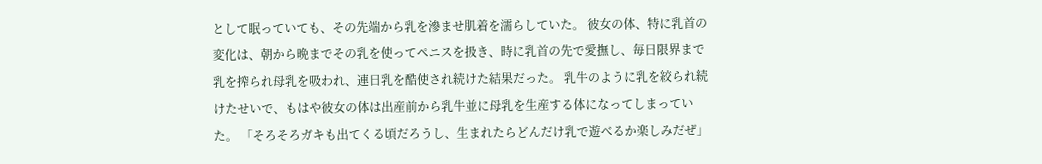として眠っていても、その先端から乳を滲ませ肌着を濡らしていた。 彼女の体、特に乳首の変化は、朝から晩までその乳を使ってペニスを扱き、時に乳首の先で愛撫し、毎日限界まで乳を搾られ母乳を吸われ、連日乳を酷使され続けた結果だった。 乳牛のように乳を絞られ続けたせいで、もはや彼女の体は出産前から乳牛並に母乳を生産する体になってしまっていた。 「そろそろガキも出てくる頃だろうし、生まれたらどんだけ乳で遊べるか楽しみだぜ」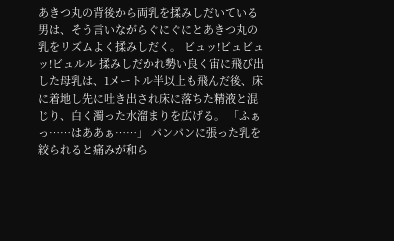あきつ丸の背後から両乳を揉みしだいている男は、そう言いながらぐにぐにとあきつ丸の乳をリズムよく揉みしだく。 ビュッ!ビュビュッ!ビュルル 揉みしだかれ勢い良く宙に飛び出した母乳は、1メートル半以上も飛んだ後、床に着地し先に吐き出され床に落ちた精液と混じり、白く濁った水溜まりを広げる。 「ふぁっ……はああぁ……」 パンパンに張った乳を絞られると痛みが和ら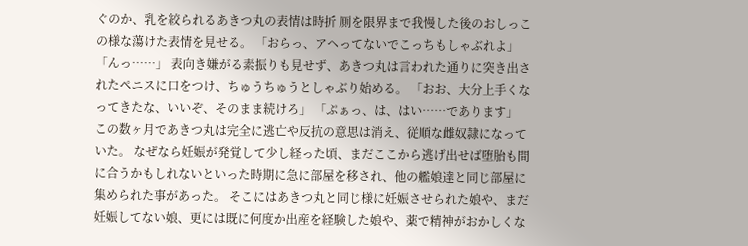ぐのか、乳を絞られるあきつ丸の表情は時折 厠を限界まで我慢した後のおしっこの様な蕩けた表情を見せる。 「おらっ、アヘってないでこっちもしゃぶれよ」 「んっ……」 表向き嫌がる素振りも見せず、あきつ丸は言われた通りに突き出されたペニスに口をつけ、ちゅうちゅうとしゃぶり始める。 「おお、大分上手くなってきたな、いいぞ、そのまま続けろ」 「ぷぁっ、は、はい……であります」 この数ヶ月であきつ丸は完全に逃亡や反抗の意思は消え、従順な雌奴隷になっていた。 なぜなら妊娠が発覚して少し経った頃、まだここから逃げ出せば堕胎も間に合うかもしれないといった時期に急に部屋を移され、他の艦娘達と同じ部屋に集められた事があった。 そこにはあきつ丸と同じ様に妊娠させられた娘や、まだ妊娠してない娘、更には既に何度か出産を経験した娘や、薬で精神がおかしくな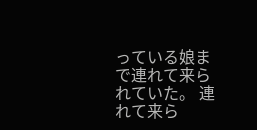っている娘まで連れて来られていた。 連れて来ら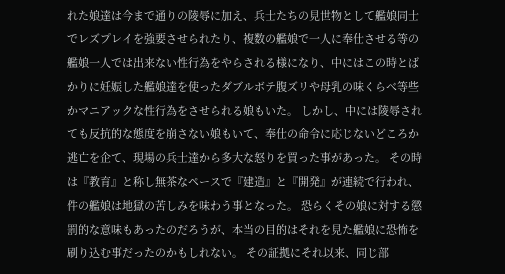れた娘達は今まで通りの陵辱に加え、兵士たちの見世物として艦娘同士でレズプレイを強要させられたり、複数の艦娘で一人に奉仕させる等の艦娘一人では出来ない性行為をやらされる様になり、中にはこの時とばかりに妊娠した艦娘達を使ったダブルボテ腹ズリや母乳の味くらべ等些かマニアックな性行為をさせられる娘もいた。 しかし、中には陵辱されても反抗的な態度を崩さない娘もいて、奉仕の命令に応じないどころか逃亡を企て、現場の兵士達から多大な怒りを買った事があった。 その時は『教育』と称し無茶なペースで『建造』と『開発』が連続で行われ、件の艦娘は地獄の苦しみを味わう事となった。 恐らくその娘に対する懲罰的な意味もあったのだろうが、本当の目的はそれを見た艦娘に恐怖を刷り込む事だったのかもしれない。 その証拠にそれ以来、同じ部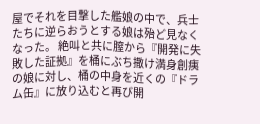屋でそれを目撃した艦娘の中で、兵士たちに逆らおうとする娘は殆ど見なくなった。 絶叫と共に膣から『開発に失敗した証拠』を桶にぶち撒け満身創痍の娘に対し、桶の中身を近くの『ドラム缶』に放り込むと再び開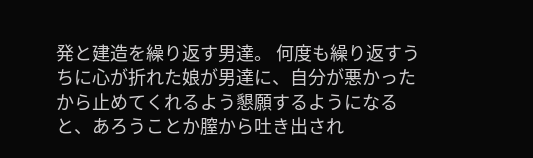発と建造を繰り返す男達。 何度も繰り返すうちに心が折れた娘が男達に、自分が悪かったから止めてくれるよう懇願するようになると、あろうことか膣から吐き出され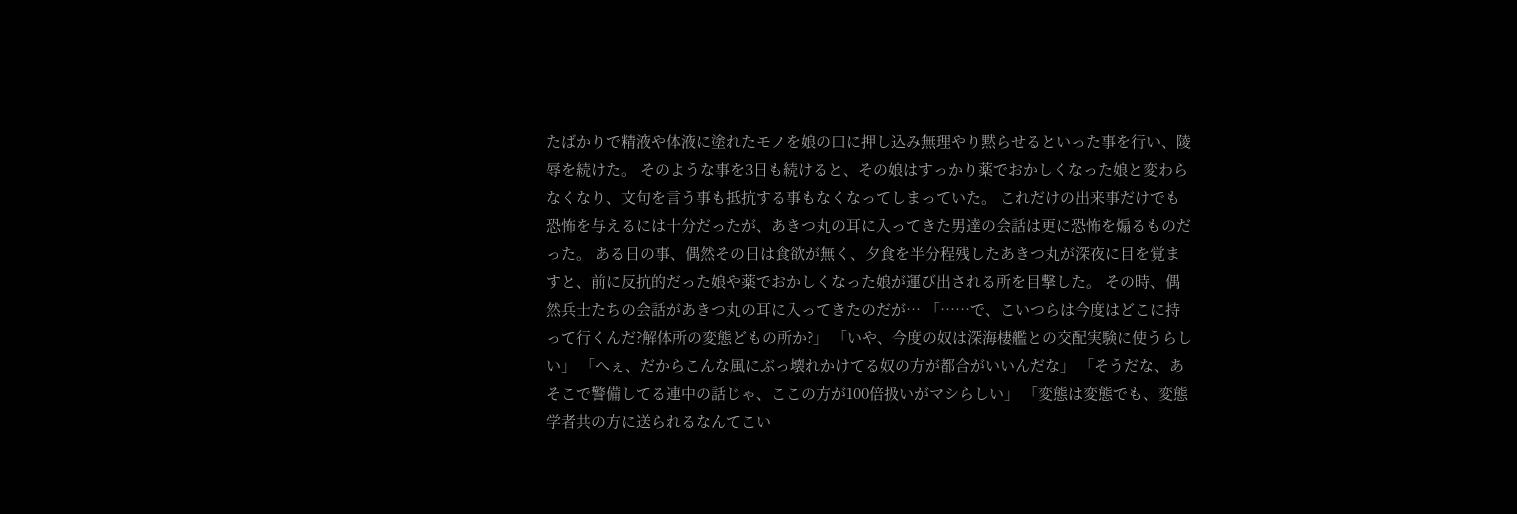たばかりで精液や体液に塗れたモノを娘の口に押し込み無理やり黙らせるといった事を行い、陵辱を続けた。 そのような事を3日も続けると、その娘はすっかり薬でおかしくなった娘と変わらなくなり、文句を言う事も抵抗する事もなくなってしまっていた。 これだけの出来事だけでも恐怖を与えるには十分だったが、あきつ丸の耳に入ってきた男達の会話は更に恐怖を煽るものだった。 ある日の事、偶然その日は食欲が無く、夕食を半分程残したあきつ丸が深夜に目を覚ますと、前に反抗的だった娘や薬でおかしくなった娘が運び出される所を目撃した。 その時、偶然兵士たちの会話があきつ丸の耳に入ってきたのだが… 「……で、こいつらは今度はどこに持って行くんだ?解体所の変態どもの所か?」 「いや、今度の奴は深海棲艦との交配実験に使うらしい」 「へぇ、だからこんな風にぶっ壊れかけてる奴の方が都合がいいんだな」 「そうだな、あそこで警備してる連中の話じゃ、ここの方が100倍扱いがマシらしい」 「変態は変態でも、変態学者共の方に送られるなんてこい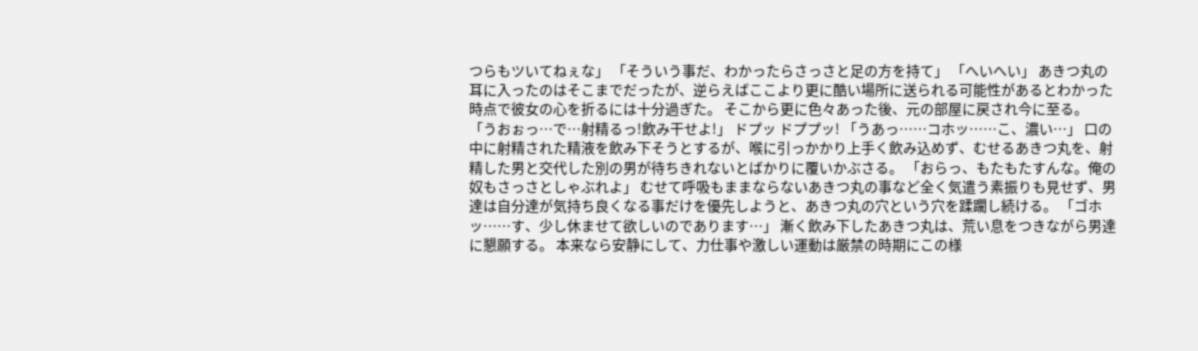つらもツいてねぇな」 「そういう事だ、わかったらさっさと足の方を持て」 「へいへい」 あきつ丸の耳に入ったのはそこまでだったが、逆らえばここより更に酷い場所に送られる可能性があるとわかった時点で彼女の心を折るには十分過ぎた。 そこから更に色々あった後、元の部屋に戻され今に至る。 「うおぉっ…で…射精るっ!飲み干せよ!」 ドプッ ドププッ! 「うあっ……コホッ……こ、濃い…」 口の中に射精された精液を飲み下そうとするが、喉に引っかかり上手く飲み込めず、むせるあきつ丸を、射精した男と交代した別の男が待ちきれないとばかりに覆いかぶさる。 「おらっ、もたもたすんな。俺の奴もさっさとしゃぶれよ」 むせて呼吸もままならないあきつ丸の事など全く気遣う素振りも見せず、男達は自分達が気持ち良くなる事だけを優先しようと、あきつ丸の穴という穴を蹂躙し続ける。 「ゴホッ……す、少し休ませて欲しいのであります…」 漸く飲み下したあきつ丸は、荒い息をつきながら男達に懇願する。 本来なら安静にして、力仕事や激しい運動は厳禁の時期にこの様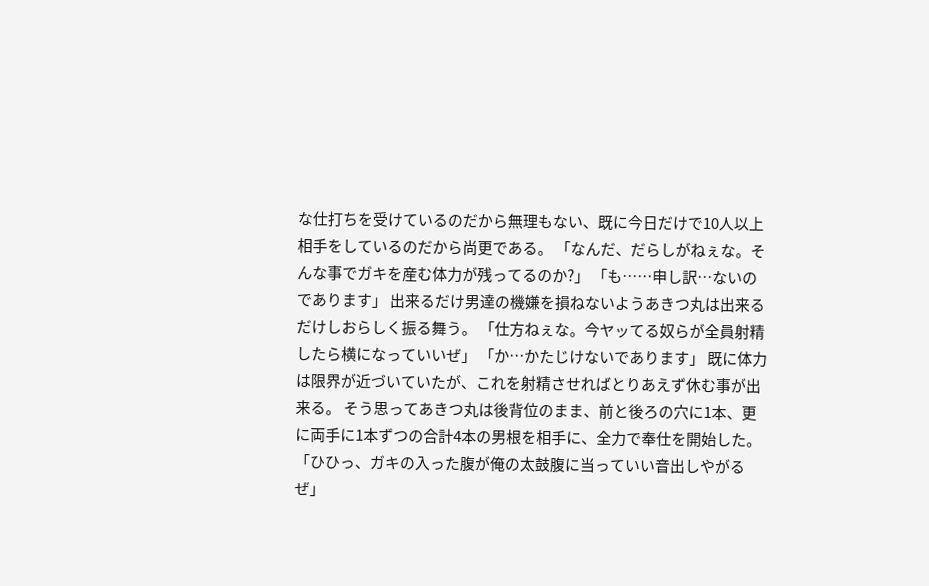な仕打ちを受けているのだから無理もない、既に今日だけで10人以上相手をしているのだから尚更である。 「なんだ、だらしがねぇな。そんな事でガキを産む体力が残ってるのか?」 「も……申し訳…ないのであります」 出来るだけ男達の機嫌を損ねないようあきつ丸は出来るだけしおらしく振る舞う。 「仕方ねぇな。今ヤッてる奴らが全員射精したら横になっていいぜ」 「か…かたじけないであります」 既に体力は限界が近づいていたが、これを射精させればとりあえず休む事が出来る。 そう思ってあきつ丸は後背位のまま、前と後ろの穴に1本、更に両手に1本ずつの合計4本の男根を相手に、全力で奉仕を開始した。 「ひひっ、ガキの入った腹が俺の太鼓腹に当っていい音出しやがるぜ」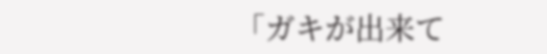「ガキが出来て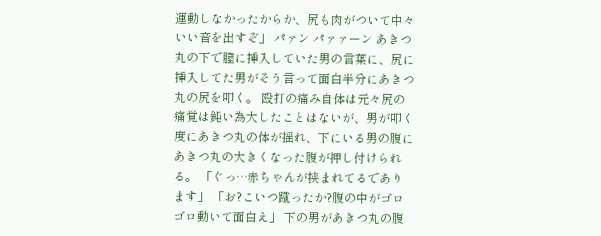運動しなかったからか、尻も肉がついて中々いい音を出すぞ」 パァン パァァーン あきつ丸の下で膣に挿入していた男の言葉に、尻に挿入してた男がそう言って面白半分にあきつ丸の尻を叩く。 殴打の痛み自体は元々尻の痛覚は鈍い為大したことはないが、男が叩く度にあきつ丸の体が揺れ、下にいる男の腹にあきつ丸の大きくなった腹が押し付けられる。 「ぐっ…赤ちゃんが挟まれてるであります」 「お?こいつ蹴ったか?腹の中がゴロゴロ動いて面白え」 下の男があきつ丸の腹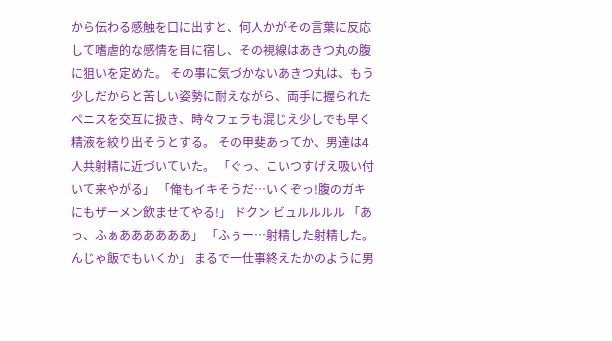から伝わる感触を口に出すと、何人かがその言葉に反応して嗜虐的な感情を目に宿し、その視線はあきつ丸の腹に狙いを定めた。 その事に気づかないあきつ丸は、もう少しだからと苦しい姿勢に耐えながら、両手に握られたペニスを交互に扱き、時々フェラも混じえ少しでも早く精液を絞り出そうとする。 その甲斐あってか、男達は4人共射精に近づいていた。 「ぐっ、こいつすげえ吸い付いて来やがる」 「俺もイキそうだ…いくぞっ!腹のガキにもザーメン飲ませてやる!」 ドクン ビュルルルル 「あっ、ふぁああああああ」 「ふぅー…射精した射精した。んじゃ飯でもいくか」 まるで一仕事終えたかのように男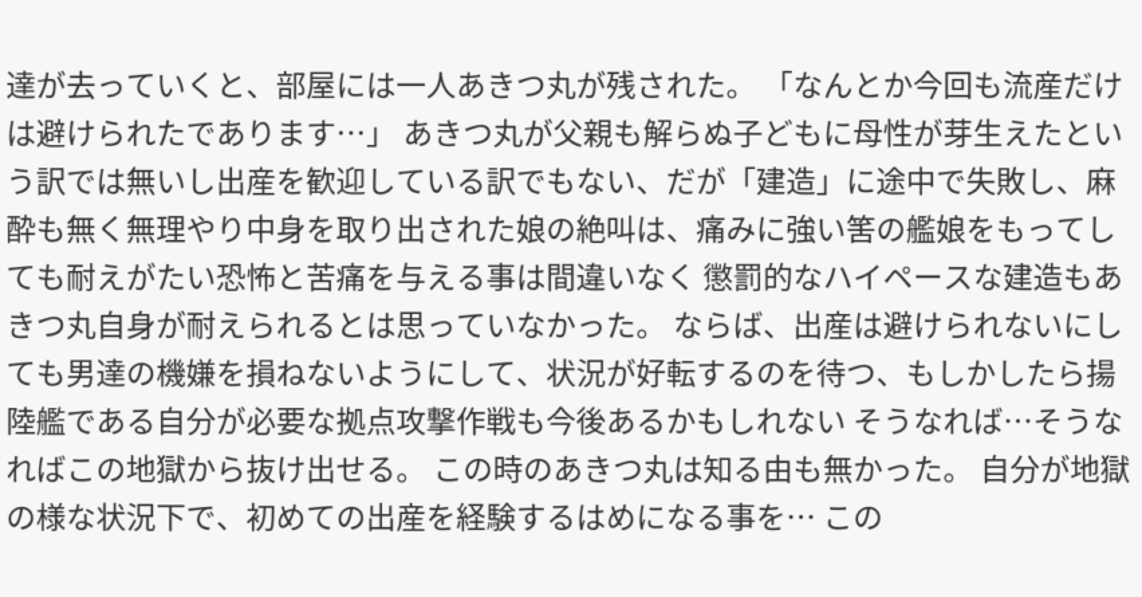達が去っていくと、部屋には一人あきつ丸が残された。 「なんとか今回も流産だけは避けられたであります…」 あきつ丸が父親も解らぬ子どもに母性が芽生えたという訳では無いし出産を歓迎している訳でもない、だが「建造」に途中で失敗し、麻酔も無く無理やり中身を取り出された娘の絶叫は、痛みに強い筈の艦娘をもってしても耐えがたい恐怖と苦痛を与える事は間違いなく 懲罰的なハイペースな建造もあきつ丸自身が耐えられるとは思っていなかった。 ならば、出産は避けられないにしても男達の機嫌を損ねないようにして、状況が好転するのを待つ、もしかしたら揚陸艦である自分が必要な拠点攻撃作戦も今後あるかもしれない そうなれば…そうなればこの地獄から抜け出せる。 この時のあきつ丸は知る由も無かった。 自分が地獄の様な状況下で、初めての出産を経験するはめになる事を… この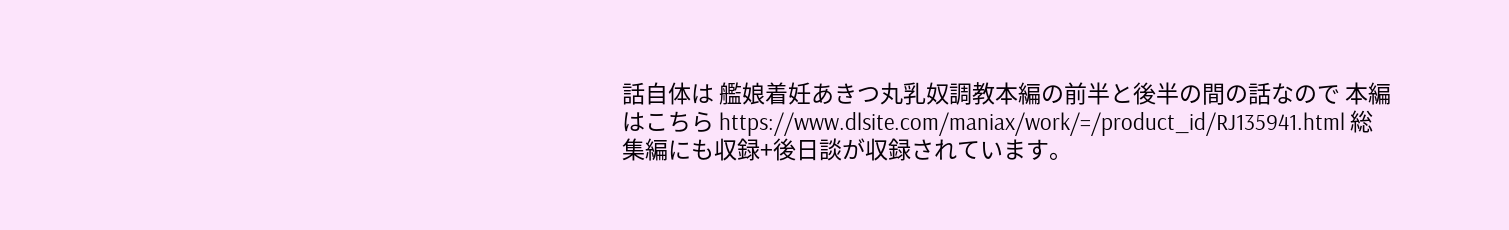話自体は 艦娘着妊あきつ丸乳奴調教本編の前半と後半の間の話なので 本編はこちら https://www.dlsite.com/maniax/work/=/product_id/RJ135941.html 総集編にも収録+後日談が収録されています。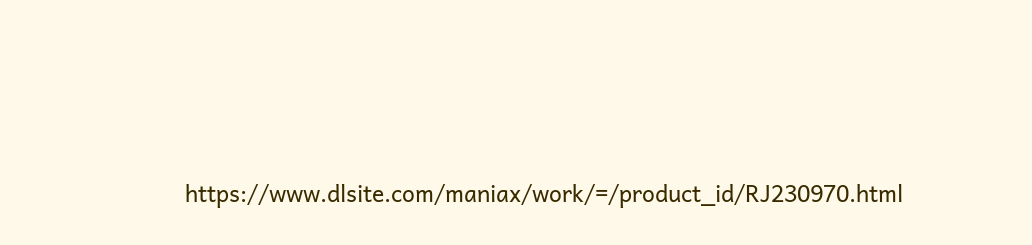https://www.dlsite.com/maniax/work/=/product_id/RJ230970.html